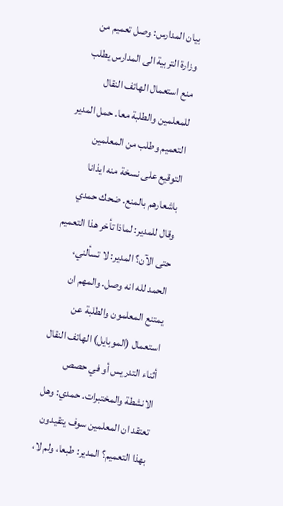بيان المدارس: وصل تعميم من وزارة التربية الى المدارس يطلب منع استعمال الهاتف النقال للمعلمين والطلبة معا. حمل المدير التعميم وطلب من المعلمين التوقيع على نسخة منه ايذانا باشعارهم بالمنع. ضحك حمدي وقال للمدير: لماذا تأخر هذا التعميم حتى الآن؟ المدير: لا تسألني، الحمد لله انه وصل. والمهم ان يمتنع المعلمون والطلبة عن استعمال (الموبايل) الهاتف النقال أثناء التدريس أو في حصص الانشطة والمختبرات. حمدي: وهل تعتقد ان المعلمين سوف يتقيدون بهذا التعميم؟ المدير: طبعا، ولم لا،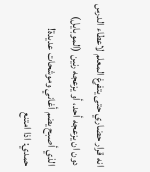انه قرار حضاري حتى يتفرغ المعلم لاعطاء الدرس دون ان يزعجه أحد، أو يزعجه رنين (الموبايل) الذي أصبح يضم أغاني وموشحات عديدة! حمدي: اذا امتنع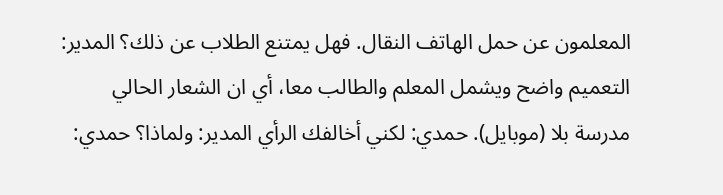المعلمون عن حمل الهاتف النقال. فهل يمتنع الطلاب عن ذلك؟ المدير: التعميم واضح ويشمل المعلم والطالب معا، أي ان الشعار الحالي مدرسة بلا (موبايل). حمدي: لكني أخالفك الرأي المدير: ولماذا؟ حمدي: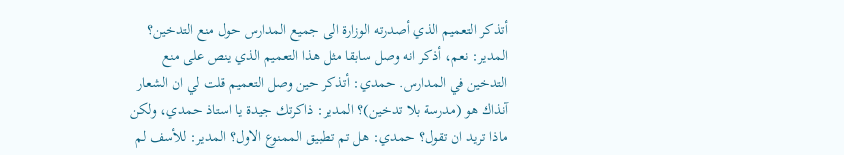أتذكر التعميم الذي أصدرته الوزارة الى جميع المدارس حول منع التدخين؟ المدير: نعم، أذكر انه وصل سابقا مثل هذا التعميم الذي ينص على منع التدخين في المدارس. حمدي: أتذكر حين وصل التعميم قلت لي ان الشعار آنذاك هو (مدرسة بلا تدخين)؟ المدير: ذاكرتك جيدة يا استاذ حمدي، ولكن ماذا تريد ان تقول؟ حمدي: هل تم تطبيق الممنوع الاول؟ المدير: للأسف لم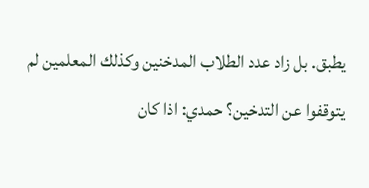يطبق. بل زاد عدد الطلاب المدخنين وكذلك المعلمين لم يتوقفوا عن التدخين؟ حمدي: اذا كان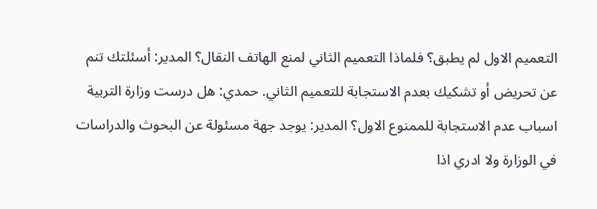التعميم الاول لم يطبق؟ فلماذا التعميم الثاني لمنع الهاتف النقال؟ المدير: أسئلتك تنم عن تحريض أو تشكيك بعدم الاستجابة للتعميم الثاني. حمدي: هل درست وزارة التربية اسباب عدم الاستجابة للممنوع الاول؟ المدير: يوجد جهة مسئولة عن البحوث والدراسات في الوزارة ولا ادري اذا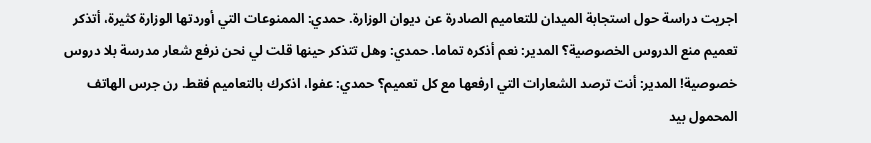اجريت دراسة حول استجابة الميدان للتعاميم الصادرة عن ديوان الوزارة. حمدي: الممنوعات التي أوردتها الوزارة كثيرة، أتذكر تعميم منع الدروس الخصوصية؟ المدير: نعم أذكره تماما. حمدي: وهل تتذكر حينها قلت لي نحن نرفع شعار مدرسة بلا دروس خصوصية! المدير: أنت ترصد الشعارات التي ارفعها مع كل تعميم؟ حمدي: عفوا، اذكرك بالتعاميم فقط. رن جرس الهاتف المحمول بيد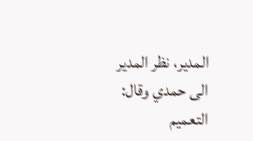المدير، نظر المدير الى حمدي وقال: التعميم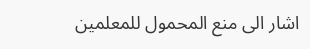اشار الى منع المحمول للمعلمين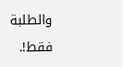والطلبة فقط!.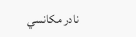نادر مكانسي